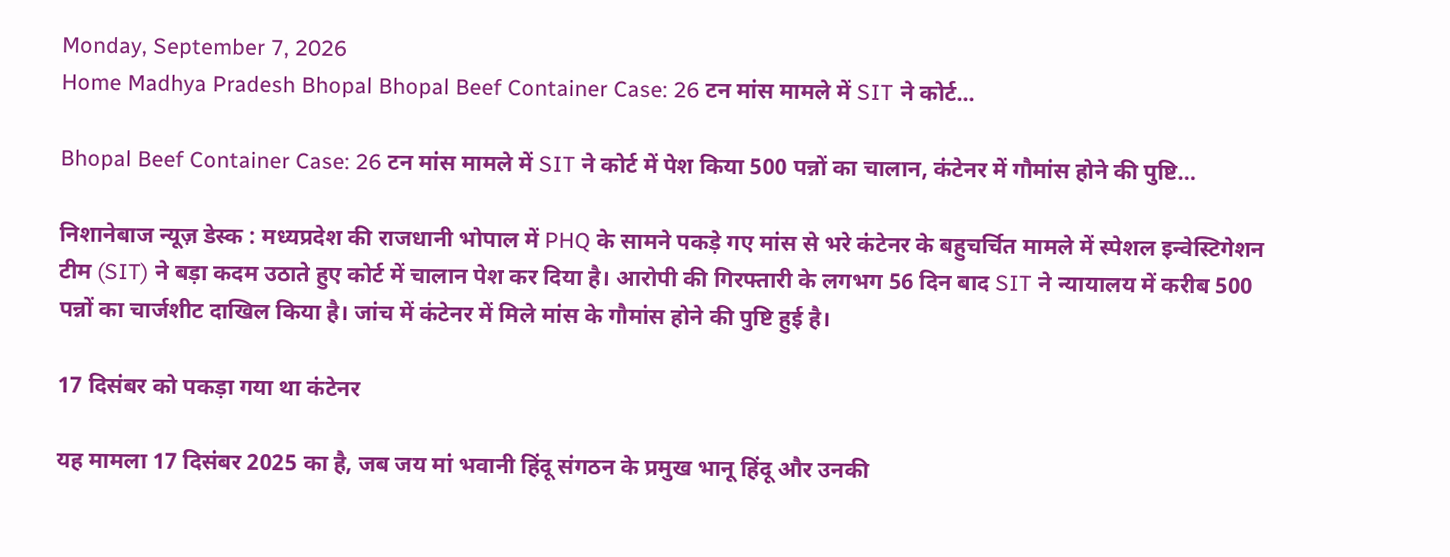Monday, September 7, 2026
Home Madhya Pradesh Bhopal Bhopal Beef Container Case: 26 टन मांस मामले में SIT ने कोर्ट...

Bhopal Beef Container Case: 26 टन मांस मामले में SIT ने कोर्ट में पेश किया 500 पन्नों का चालान, कंटेनर में गौमांस होने की पुष्टि…

निशानेबाज न्यूज़ डेस्क : मध्यप्रदेश की राजधानी भोपाल में PHQ के सामने पकड़े गए मांस से भरे कंटेनर के बहुचर्चित मामले में स्पेशल इन्वेस्टिगेशन टीम (SIT) ने बड़ा कदम उठाते हुए कोर्ट में चालान पेश कर दिया है। आरोपी की गिरफ्तारी के लगभग 56 दिन बाद SIT ने न्यायालय में करीब 500 पन्नों का चार्जशीट दाखिल किया है। जांच में कंटेनर में मिले मांस के गौमांस होने की पुष्टि हुई है।

17 दिसंबर को पकड़ा गया था कंटेनर

यह मामला 17 दिसंबर 2025 का है, जब जय मां भवानी हिंदू संगठन के प्रमुख भानू हिंदू और उनकी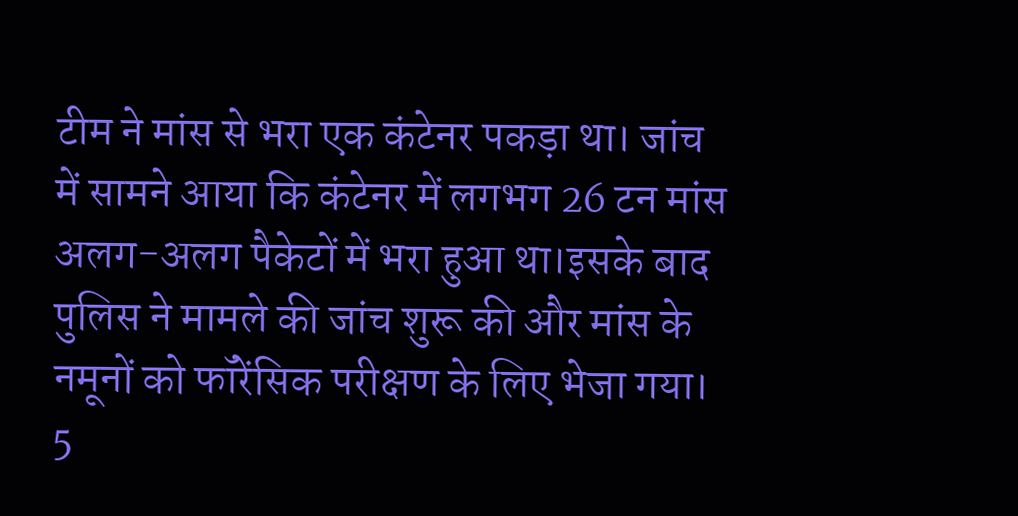टीम ने मांस से भरा एक कंटेनर पकड़ा था। जांच में सामने आया कि कंटेनर में लगभग 26 टन मांस अलग-अलग पैकेटों में भरा हुआ था।इसके बाद पुलिस ने मामले की जांच शुरू की और मांस के नमूनों को फॉरेंसिक परीक्षण के लिए भेजा गया। 5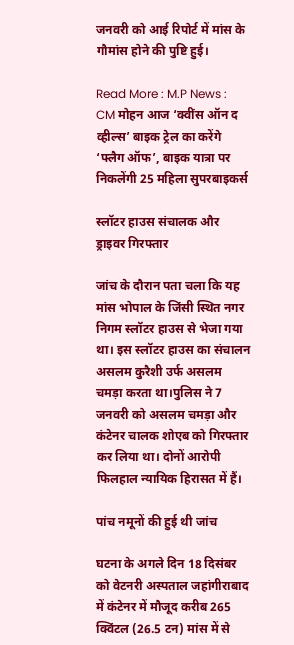जनवरी को आई रिपोर्ट में मांस के गौमांस होने की पुष्टि हुई।

Read More : M.P News : CM मोहन आज ‘क्वींस ऑन द व्हील्स’ बाइक ट्रेल का करेंगे ‘फ्लैग ऑफ’, बाइक यात्रा पर निकलेंगी 25 महिला सुपरबाइकर्स

स्लॉटर हाउस संचालक और ड्राइवर गिरफ्तार

जांच के दौरान पता चला कि यह मांस भोपाल के जिंसी स्थित नगर निगम स्लॉटर हाउस से भेजा गया था। इस स्लॉटर हाउस का संचालन असलम कुरैशी उर्फ असलम चमड़ा करता था।पुलिस ने 7 जनवरी को असलम चमड़ा और कंटेनर चालक शोएब को गिरफ्तार कर लिया था। दोनों आरोपी फिलहाल न्यायिक हिरासत में हैं।

पांच नमूनों की हुई थी जांच

घटना के अगले दिन 18 दिसंबर को वेटनरी अस्पताल जहांगीराबाद में कंटेनर में मौजूद करीब 265 क्विंटल (26.5 टन) मांस में से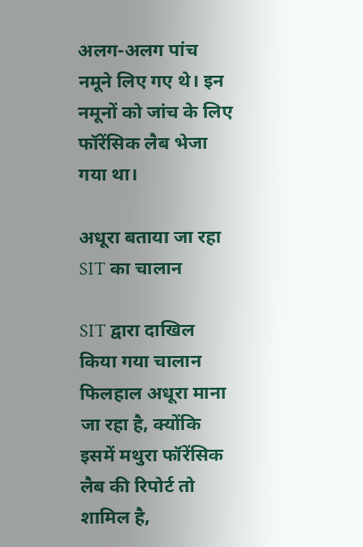अलग-अलग पांच नमूने लिए गए थे। इन नमूनों को जांच के लिए फॉरेंसिक लैब भेजा गया था।

अधूरा बताया जा रहा SIT का चालान

SIT द्वारा दाखिल किया गया चालान फिलहाल अधूरा माना जा रहा है, क्योंकि इसमें मथुरा फॉरेंसिक लैब की रिपोर्ट तो शामिल है,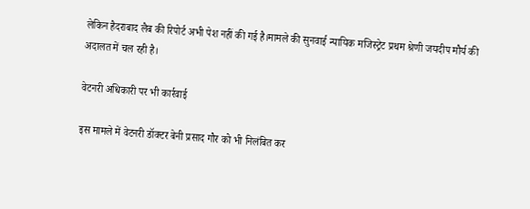लेकिन हैदराबाद लैब की रिपोर्ट अभी पेश नहीं की गई है।मामले की सुनवाई न्यायिक मजिस्ट्रेट प्रथम श्रेणी जयदीप मौर्य की अदालत में चल रही है।

वेटनरी अधिकारी पर भी कार्रवाई

इस मामले में वेटनरी डॉक्टर बेनी प्रसाद गौर को भी निलंबित कर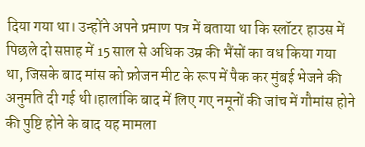दिया गया था। उन्होंने अपने प्रमाण पत्र में बताया था कि स्लॉटर हाउस में पिछले दो सप्ताह में 15 साल से अधिक उम्र की भैंसों का वध किया गया था, जिसके बाद मांस को फ्रोजन मीट के रूप में पैक कर मुंबई भेजने की अनुमति दी गई थी।हालांकि बाद में लिए गए नमूनों की जांच में गौमांस होने की पुष्टि होने के बाद यह मामला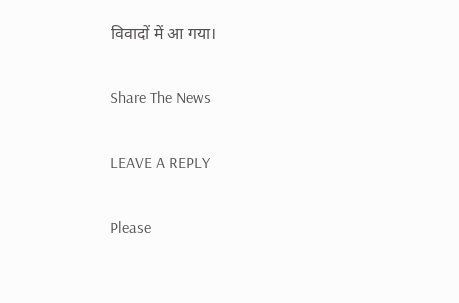विवादों में आ गया।

Share The News

LEAVE A REPLY

Please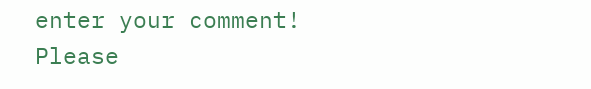enter your comment!
Please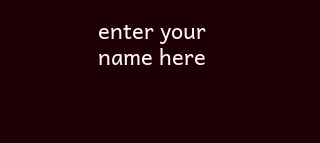enter your name here